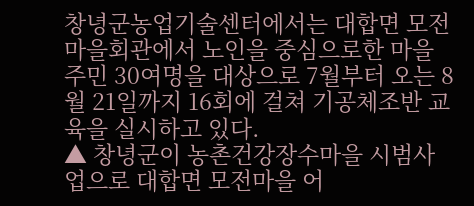창녕군농업기술센터에서는 대합면 모전마을회관에서 노인을 중심으로한 마을주민 30여명을 대상으로 7월부터 오는 8월 21일까지 16회에 걸쳐 기공체조반 교육을 실시하고 있다.
▲ 창녕군이 농촌건강장수마을 시범사업으로 대합면 모전마을 어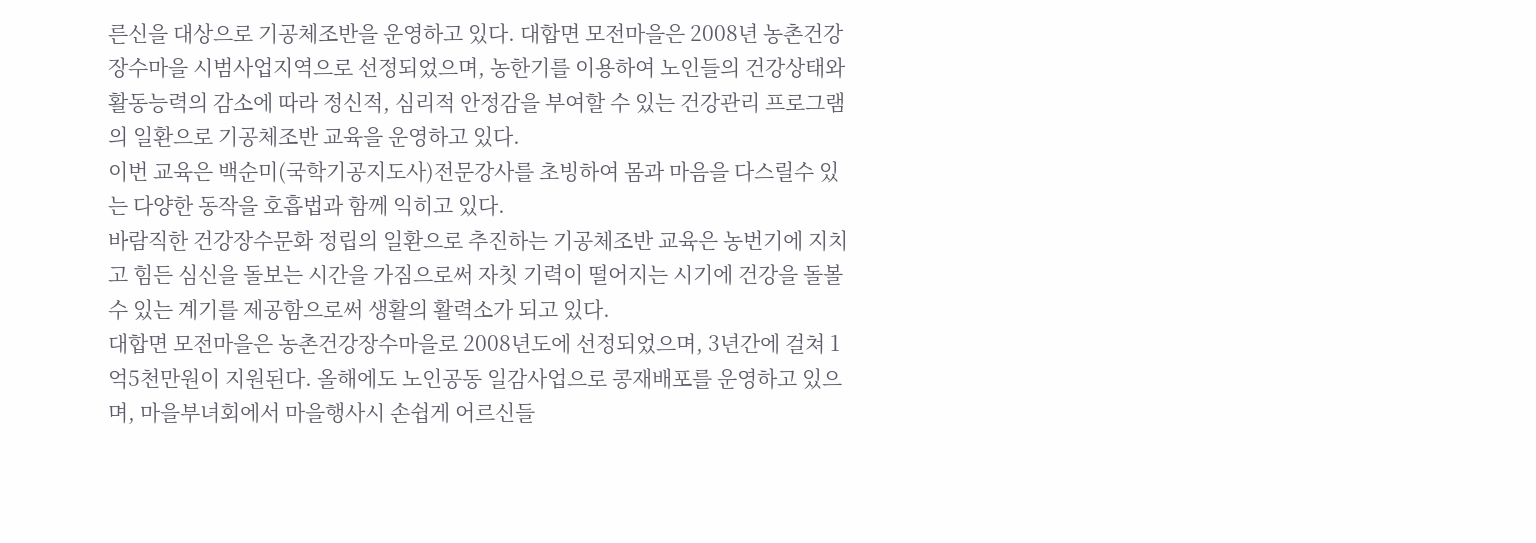른신을 대상으로 기공체조반을 운영하고 있다. 대합면 모전마을은 2008년 농촌건강장수마을 시범사업지역으로 선정되었으며, 농한기를 이용하여 노인들의 건강상태와 활동능력의 감소에 따라 정신적, 심리적 안정감을 부여할 수 있는 건강관리 프로그램의 일환으로 기공체조반 교육을 운영하고 있다.
이번 교육은 백순미(국학기공지도사)전문강사를 초빙하여 몸과 마음을 다스릴수 있는 다양한 동작을 호흡법과 함께 익히고 있다.
바람직한 건강장수문화 정립의 일환으로 추진하는 기공체조반 교육은 농번기에 지치고 힘든 심신을 돌보는 시간을 가짐으로써 자칫 기력이 떨어지는 시기에 건강을 돌볼수 있는 계기를 제공함으로써 생활의 활력소가 되고 있다.
대합면 모전마을은 농촌건강장수마을로 2008년도에 선정되었으며, 3년간에 걸쳐 1억5천만원이 지원된다. 올해에도 노인공동 일감사업으로 콩재배포를 운영하고 있으며, 마을부녀회에서 마을행사시 손쉽게 어르신들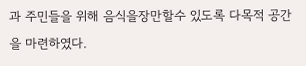과 주민들을 위해 음식을장만할수 있도록 다목적 공간을 마련하였다.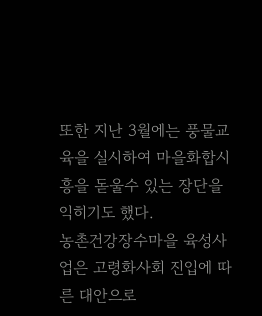또한 지난 3월에는 풍물교육을 실시하여 마을화합시 흥을 돋울수 있는 장단을 익히기도 했다.
농촌건강장수마을 육성사업은 고령화사회 진입에 따른 대안으로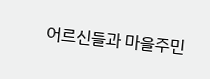어르신들과 마을주민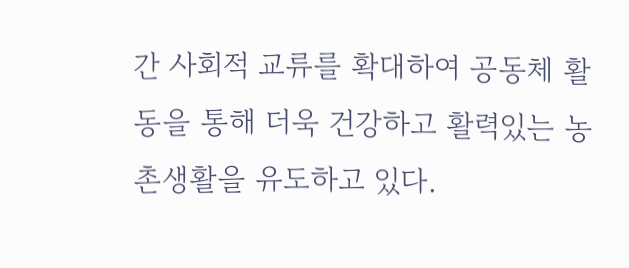간 사회적 교류를 확대하여 공동체 활동을 통해 더욱 건강하고 활력있는 농촌생활을 유도하고 있다.